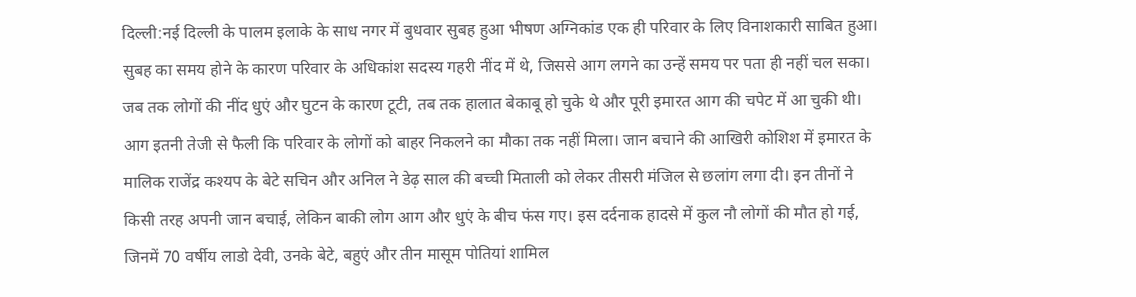दिल्ली:नई दिल्ली के पालम इलाके के साध नगर में बुधवार सुबह हुआ भीषण अग्निकांड एक ही परिवार के लिए विनाशकारी साबित हुआ। सुबह का समय होने के कारण परिवार के अधिकांश सदस्य गहरी नींद में थे, जिससे आग लगने का उन्हें समय पर पता ही नहीं चल सका। जब तक लोगों की नींद धुएं और घुटन के कारण टूटी, तब तक हालात बेकाबू हो चुके थे और पूरी इमारत आग की चपेट में आ चुकी थी।
आग इतनी तेजी से फैली कि परिवार के लोगों को बाहर निकलने का मौका तक नहीं मिला। जान बचाने की आखिरी कोशिश में इमारत के मालिक राजेंद्र कश्यप के बेटे सचिन और अनिल ने डेढ़ साल की बच्ची मिताली को लेकर तीसरी मंजिल से छलांग लगा दी। इन तीनों ने किसी तरह अपनी जान बचाई, लेकिन बाकी लोग आग और धुएं के बीच फंस गए। इस दर्दनाक हादसे में कुल नौ लोगों की मौत हो गई, जिनमें 70 वर्षीय लाडो देवी, उनके बेटे, बहुएं और तीन मासूम पोतियां शामिल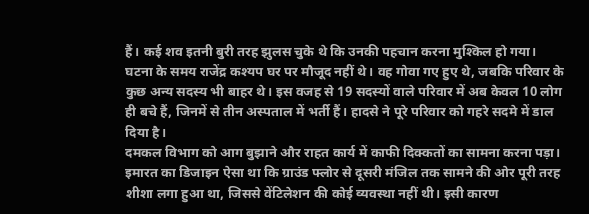हैं। कई शव इतनी बुरी तरह झुलस चुके थे कि उनकी पहचान करना मुश्किल हो गया।
घटना के समय राजेंद्र कश्यप घर पर मौजूद नहीं थे। वह गोवा गए हुए थे, जबकि परिवार के कुछ अन्य सदस्य भी बाहर थे। इस वजह से 19 सदस्यों वाले परिवार में अब केवल 10 लोग ही बचे हैं, जिनमें से तीन अस्पताल में भर्ती हैं। हादसे ने पूरे परिवार को गहरे सदमे में डाल दिया है।
दमकल विभाग को आग बुझाने और राहत कार्य में काफी दिक्कतों का सामना करना पड़ा। इमारत का डिजाइन ऐसा था कि ग्राउंड फ्लोर से दूसरी मंजिल तक सामने की ओर पूरी तरह शीशा लगा हुआ था, जिससे वेंटिलेशन की कोई व्यवस्था नहीं थी। इसी कारण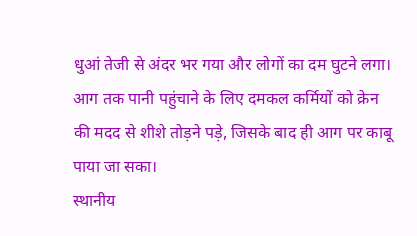धुआं तेजी से अंदर भर गया और लोगों का दम घुटने लगा। आग तक पानी पहुंचाने के लिए दमकल कर्मियों को क्रेन की मदद से शीशे तोड़ने पड़े, जिसके बाद ही आग पर काबू पाया जा सका।
स्थानीय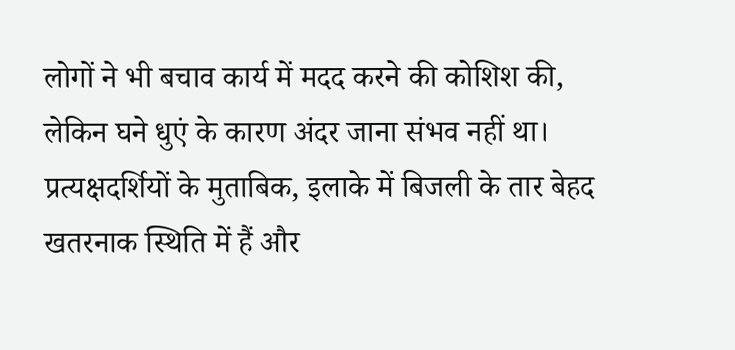लोगों ने भी बचाव कार्य में मदद करने की कोशिश की, लेकिन घने धुएं के कारण अंदर जाना संभव नहीं था। प्रत्यक्षदर्शियों के मुताबिक, इलाके में बिजली के तार बेहद खतरनाक स्थिति में हैं और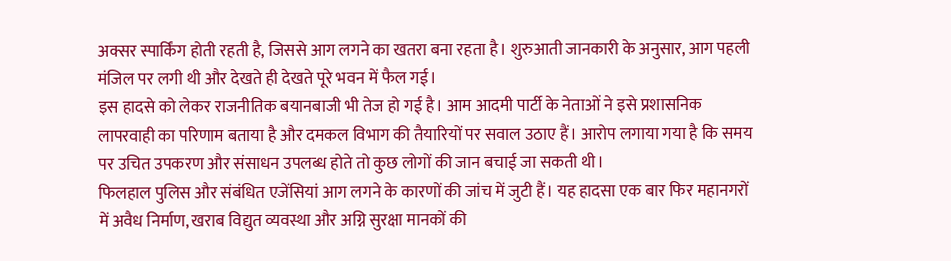अक्सर स्पार्किंग होती रहती है, जिससे आग लगने का खतरा बना रहता है। शुरुआती जानकारी के अनुसार, आग पहली मंजिल पर लगी थी और देखते ही देखते पूरे भवन में फैल गई।
इस हादसे को लेकर राजनीतिक बयानबाजी भी तेज हो गई है। आम आदमी पार्टी के नेताओं ने इसे प्रशासनिक लापरवाही का परिणाम बताया है और दमकल विभाग की तैयारियों पर सवाल उठाए हैं। आरोप लगाया गया है कि समय पर उचित उपकरण और संसाधन उपलब्ध होते तो कुछ लोगों की जान बचाई जा सकती थी।
फिलहाल पुलिस और संबंधित एजेंसियां आग लगने के कारणों की जांच में जुटी हैं। यह हादसा एक बार फिर महानगरों में अवैध निर्माण, खराब विद्युत व्यवस्था और अग्नि सुरक्षा मानकों की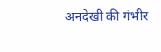अनदेखी की गंभीर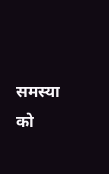समस्या को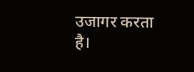उजागर करता है।